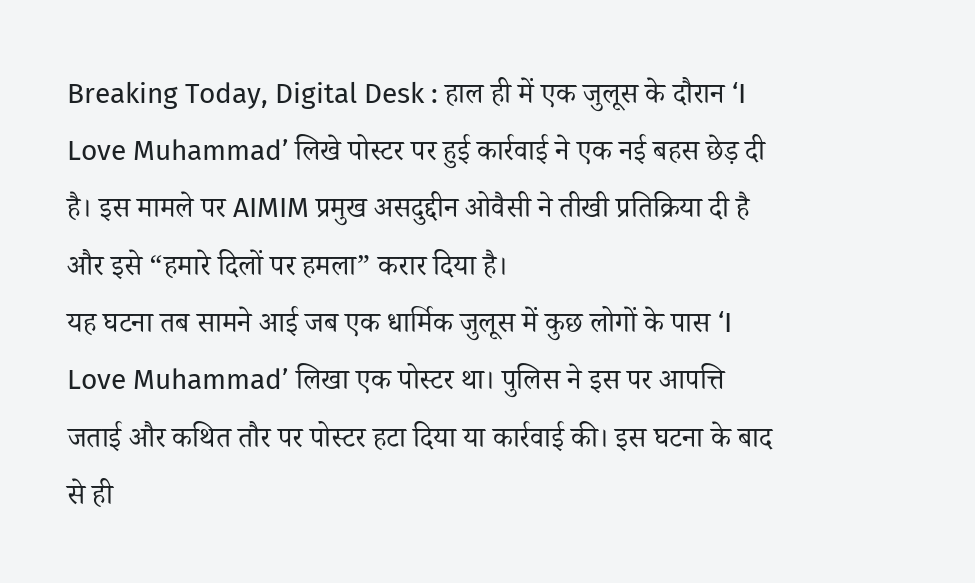Breaking Today, Digital Desk : हाल ही में एक जुलूस के दौरान ‘I Love Muhammad’ लिखे पोस्टर पर हुई कार्रवाई ने एक नई बहस छेड़ दी है। इस मामले पर AIMIM प्रमुख असदुद्दीन ओवैसी ने तीखी प्रतिक्रिया दी है और इसे “हमारे दिलों पर हमला” करार दिया है।
यह घटना तब सामने आई जब एक धार्मिक जुलूस में कुछ लोगों के पास ‘I Love Muhammad’ लिखा एक पोस्टर था। पुलिस ने इस पर आपत्ति जताई और कथित तौर पर पोस्टर हटा दिया या कार्रवाई की। इस घटना के बाद से ही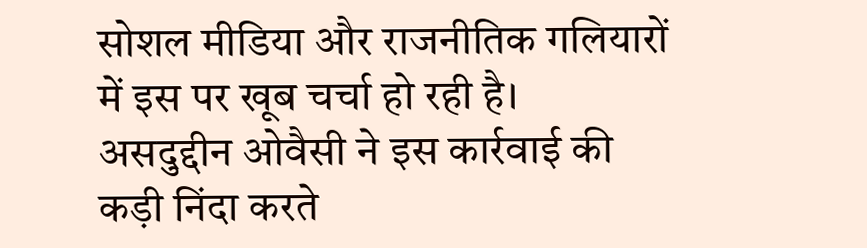सोशल मीडिया और राजनीतिक गलियारों में इस पर खूब चर्चा हो रही है।
असदुद्दीन ओवैसी ने इस कार्रवाई की कड़ी निंदा करते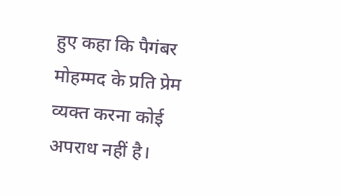हुए कहा कि पैगंबर मोहम्मद के प्रति प्रेम व्यक्त करना कोई अपराध नहीं है।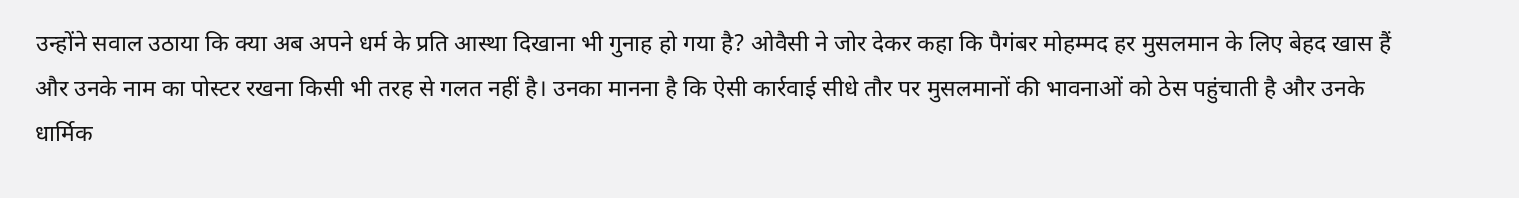उन्होंने सवाल उठाया कि क्या अब अपने धर्म के प्रति आस्था दिखाना भी गुनाह हो गया है? ओवैसी ने जोर देकर कहा कि पैगंबर मोहम्मद हर मुसलमान के लिए बेहद खास हैं और उनके नाम का पोस्टर रखना किसी भी तरह से गलत नहीं है। उनका मानना है कि ऐसी कार्रवाई सीधे तौर पर मुसलमानों की भावनाओं को ठेस पहुंचाती है और उनके धार्मिक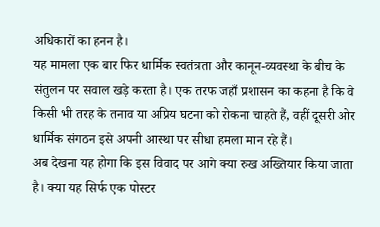अधिकारों का हनन है।
यह मामला एक बार फिर धार्मिक स्वतंत्रता और कानून-व्यवस्था के बीच के संतुलन पर सवाल खड़े करता है। एक तरफ जहाँ प्रशासन का कहना है कि वे किसी भी तरह के तनाव या अप्रिय घटना को रोकना चाहते हैं, वहीं दूसरी ओर धार्मिक संगठन इसे अपनी आस्था पर सीधा हमला मान रहे हैं।
अब देखना यह होगा कि इस विवाद पर आगे क्या रुख अख्तियार किया जाता है। क्या यह सिर्फ एक पोस्टर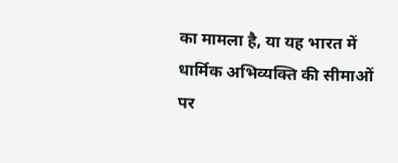का मामला है, या यह भारत में धार्मिक अभिव्यक्ति की सीमाओं पर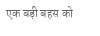एक बड़ी बहस को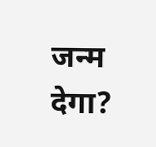जन्म देगा?